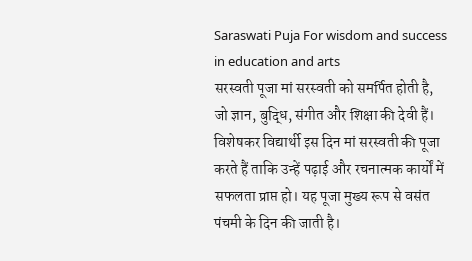Saraswati Puja For wisdom and success in education and arts
सरस्वती पूजा मां सरस्वती को समर्पित होती है, जो ज्ञान, बुद्धि, संगीत और शिक्षा की देवी हैं। विशेषकर विद्यार्थी इस दिन मां सरस्वती की पूजा करते हैं ताकि उन्हें पढ़ाई और रचनात्मक कार्यों में सफलता प्राप्त हो। यह पूजा मुख्य रूप से वसंत पंचमी के दिन की जाती है।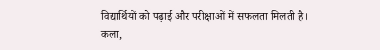विद्यार्थियों को पढ़ाई और परीक्षाओं में सफलता मिलती है।
कला,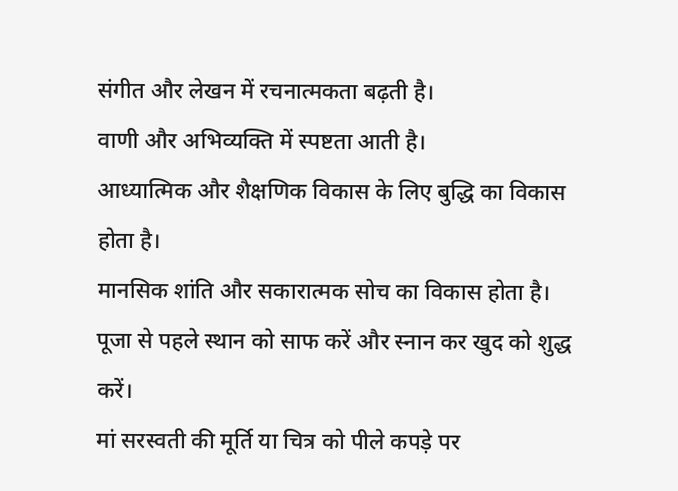संगीत और लेखन में रचनात्मकता बढ़ती है।
वाणी और अभिव्यक्ति में स्पष्टता आती है।
आध्यात्मिक और शैक्षणिक विकास के लिए बुद्धि का विकास होता है।
मानसिक शांति और सकारात्मक सोच का विकास होता है।
पूजा से पहले स्थान को साफ करें और स्नान कर खुद को शुद्ध करें।
मां सरस्वती की मूर्ति या चित्र को पीले कपड़े पर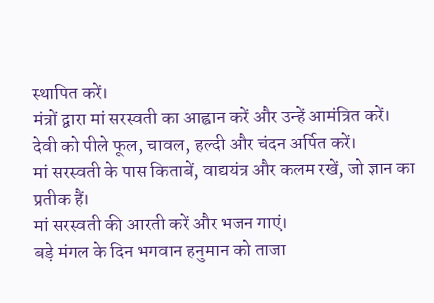स्थापित करें।
मंत्रों द्वारा मां सरस्वती का आह्वान करें और उन्हें आमंत्रित करें।
देवी को पीले फूल, चावल, हल्दी और चंदन अर्पित करें।
मां सरस्वती के पास किताबें, वाद्ययंत्र और कलम रखें, जो ज्ञान का प्रतीक हैं।
मां सरस्वती की आरती करें और भजन गाएं।
बड़े मंगल के दिन भगवान हनुमान को ताजा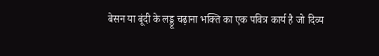बेसन या बूंदी के लड्डू चढ़ाना भक्ति का एक पवित्र कार्य है जो दिव्य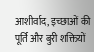आशीर्वाद, इच्छाओं की पूर्ति और बुरी शक्तियों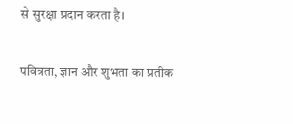से सुरक्षा प्रदान करता है।

पवित्रता, ज्ञान और शुभता का प्रतीक